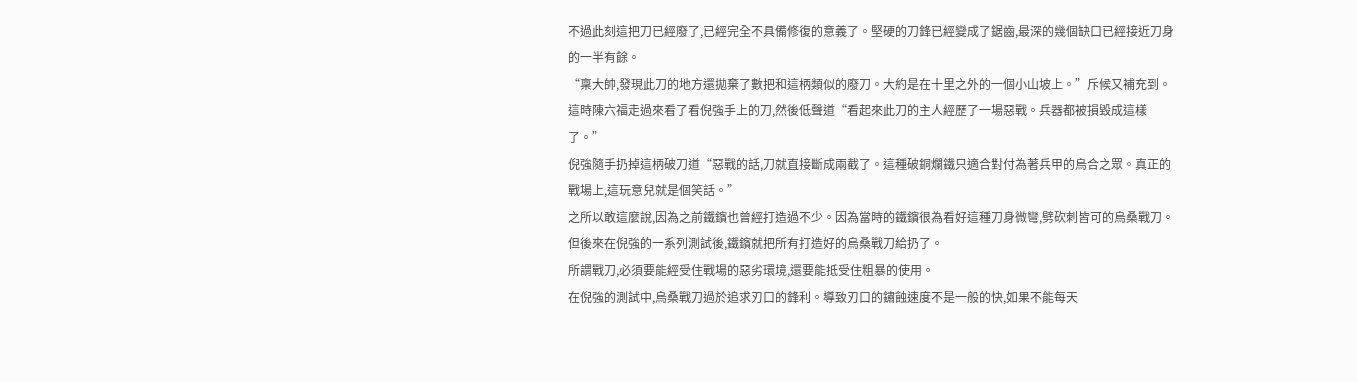不過此刻這把刀已經廢了,已經完全不具備修復的意義了。堅硬的刀鋒已經變成了鋸齒,最深的幾個缺口已經接近刀身的一半有餘。
“稟大帥,發現此刀的地方還拋棄了數把和這柄類似的廢刀。大約是在十里之外的一個小山坡上。”斥候又補充到。
這時陳六福走過來看了看倪強手上的刀,然後低聲道“看起來此刀的主人經歷了一場惡戰。兵器都被損毀成這樣了。”
倪強隨手扔掉這柄破刀道“惡戰的話,刀就直接斷成兩截了。這種破銅爛鐵只適合對付為著兵甲的烏合之眾。真正的戰場上,這玩意兒就是個笑話。”
之所以敢這麼說,因為之前鐵鑌也曾經打造過不少。因為當時的鐵鑌很為看好這種刀身微彎,劈砍刺皆可的烏桑戰刀。
但後來在倪強的一系列測試後,鐵鑌就把所有打造好的烏桑戰刀給扔了。
所謂戰刀,必須要能經受住戰場的惡劣環境,還要能抵受住粗暴的使用。
在倪強的測試中,烏桑戰刀過於追求刃口的鋒利。導致刃口的鏽蝕速度不是一般的快,如果不能每天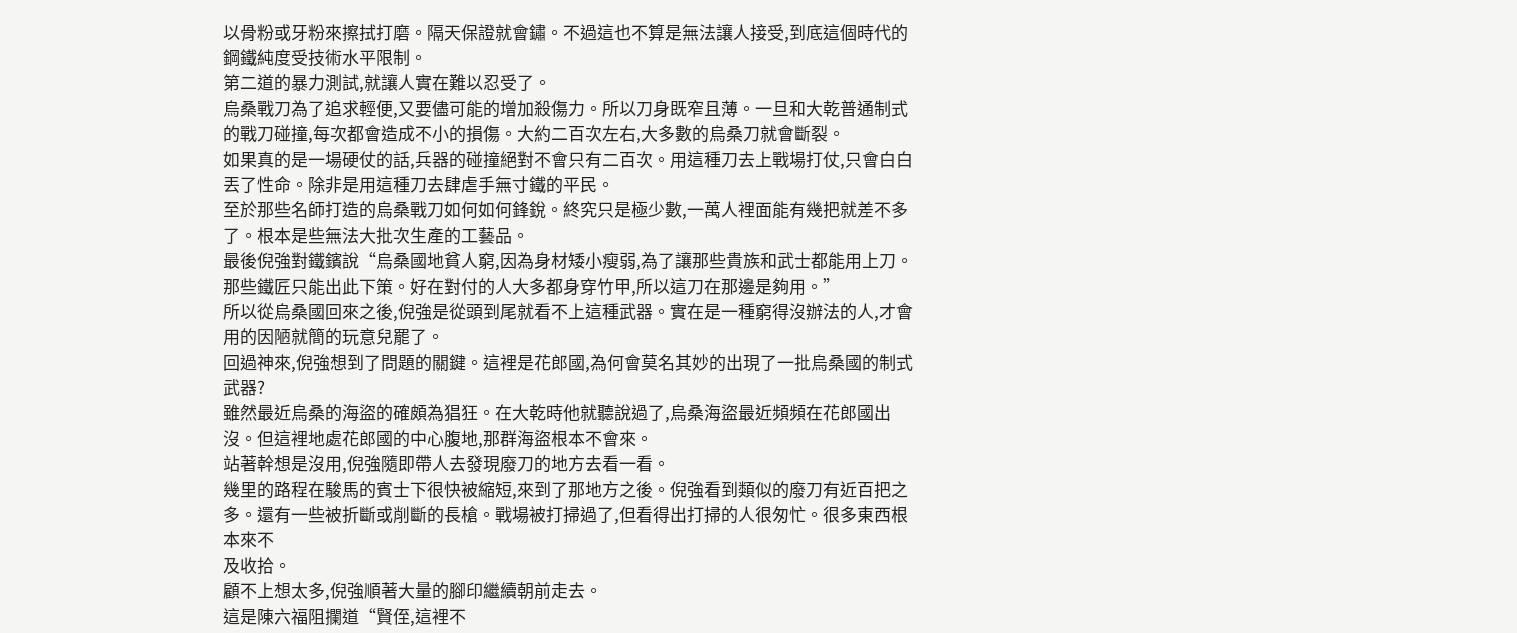以骨粉或牙粉來擦拭打磨。隔天保證就會鏽。不過這也不算是無法讓人接受,到底這個時代的鋼鐵純度受技術水平限制。
第二道的暴力測試,就讓人實在難以忍受了。
烏桑戰刀為了追求輕便,又要儘可能的增加殺傷力。所以刀身既窄且薄。一旦和大乾普通制式的戰刀碰撞,每次都會造成不小的損傷。大約二百次左右,大多數的烏桑刀就會斷裂。
如果真的是一場硬仗的話,兵器的碰撞絕對不會只有二百次。用這種刀去上戰場打仗,只會白白丟了性命。除非是用這種刀去肆虐手無寸鐵的平民。
至於那些名師打造的烏桑戰刀如何如何鋒銳。終究只是極少數,一萬人裡面能有幾把就差不多了。根本是些無法大批次生產的工藝品。
最後倪強對鐵鑌說“烏桑國地貧人窮,因為身材矮小瘦弱,為了讓那些貴族和武士都能用上刀。那些鐵匠只能出此下策。好在對付的人大多都身穿竹甲,所以這刀在那邊是夠用。”
所以從烏桑國回來之後,倪強是從頭到尾就看不上這種武器。實在是一種窮得沒辦法的人,才會用的因陋就簡的玩意兒罷了。
回過神來,倪強想到了問題的關鍵。這裡是花郎國,為何會莫名其妙的出現了一批烏桑國的制式武器?
雖然最近烏桑的海盜的確頗為猖狂。在大乾時他就聽說過了,烏桑海盜最近頻頻在花郎國出沒。但這裡地處花郎國的中心腹地,那群海盜根本不會來。
站著幹想是沒用,倪強隨即帶人去發現廢刀的地方去看一看。
幾里的路程在駿馬的賓士下很快被縮短,來到了那地方之後。倪強看到類似的廢刀有近百把之多。還有一些被折斷或削斷的長槍。戰場被打掃過了,但看得出打掃的人很匆忙。很多東西根本來不
及收拾。
顧不上想太多,倪強順著大量的腳印繼續朝前走去。
這是陳六福阻攔道“賢侄,這裡不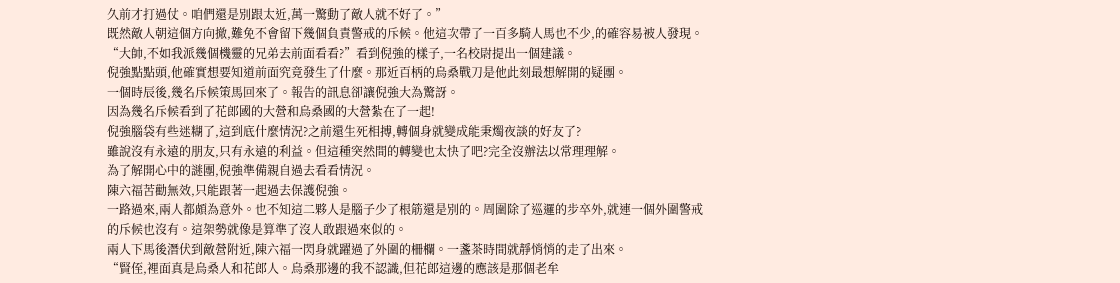久前才打過仗。咱們還是別跟太近,萬一驚動了敵人就不好了。”
既然敵人朝這個方向撤,難免不會留下幾個負責警戒的斥候。他這次帶了一百多騎人馬也不少,的確容易被人發現。
“大帥,不如我派幾個機靈的兄弟去前面看看?”看到倪強的樣子,一名校尉提出一個建議。
倪強點點頭,他確實想要知道前面究竟發生了什麼。那近百柄的烏桑戰刀是他此刻最想解開的疑團。
一個時辰後,幾名斥候策馬回來了。報告的訊息卻讓倪強大為驚訝。
因為幾名斥候看到了花郎國的大營和烏桑國的大營紮在了一起!
倪強腦袋有些迷糊了,這到底什麼情況?之前還生死相搏,轉個身就變成能秉燭夜談的好友了?
雖說沒有永遠的朋友,只有永遠的利益。但這種突然間的轉變也太快了吧?完全沒辦法以常理理解。
為了解開心中的謎團,倪強準備親自過去看看情況。
陳六福苦勸無效,只能跟著一起過去保護倪強。
一路過來,兩人都頗為意外。也不知這二夥人是腦子少了根筋還是別的。周圍除了巡邏的步卒外,就連一個外圍警戒的斥候也沒有。這架勢就像是算準了沒人敢跟過來似的。
兩人下馬後潛伏到敵營附近,陳六福一閃身就躍過了外圍的柵欄。一盞茶時間就靜悄悄的走了出來。
“賢侄,裡面真是烏桑人和花郎人。烏桑那邊的我不認識,但花郎這邊的應該是那個老牟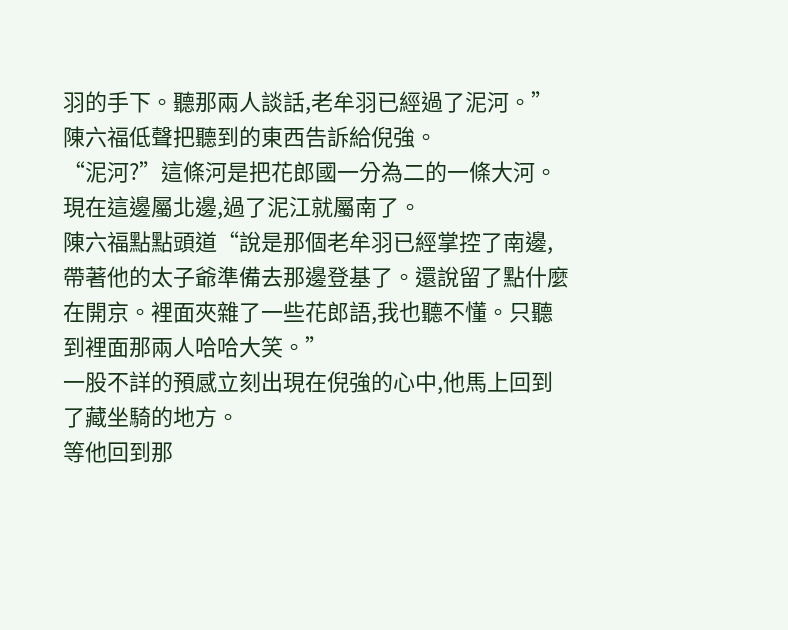羽的手下。聽那兩人談話,老牟羽已經過了泥河。”陳六福低聲把聽到的東西告訴給倪強。
“泥河?”這條河是把花郎國一分為二的一條大河。現在這邊屬北邊,過了泥江就屬南了。
陳六福點點頭道“說是那個老牟羽已經掌控了南邊,帶著他的太子爺準備去那邊登基了。還說留了點什麼在開京。裡面夾雜了一些花郎語,我也聽不懂。只聽到裡面那兩人哈哈大笑。”
一股不詳的預感立刻出現在倪強的心中,他馬上回到了藏坐騎的地方。
等他回到那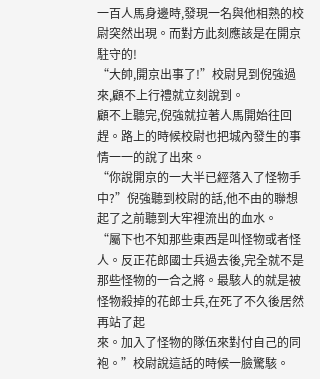一百人馬身邊時,發現一名與他相熟的校尉突然出現。而對方此刻應該是在開京駐守的!
“大帥,開京出事了!”校尉見到倪強過來,顧不上行禮就立刻說到。
顧不上聽完,倪強就拉著人馬開始往回趕。路上的時候校尉也把城內發生的事情一一的說了出來。
“你說開京的一大半已經落入了怪物手中?”倪強聽到校尉的話,他不由的聯想起了之前聽到大牢裡流出的血水。
“屬下也不知那些東西是叫怪物或者怪人。反正花郎國士兵過去後,完全就不是那些怪物的一合之將。最駭人的就是被怪物殺掉的花郎士兵,在死了不久後居然再站了起
來。加入了怪物的隊伍來對付自己的同袍。”校尉說這話的時候一臉驚駭。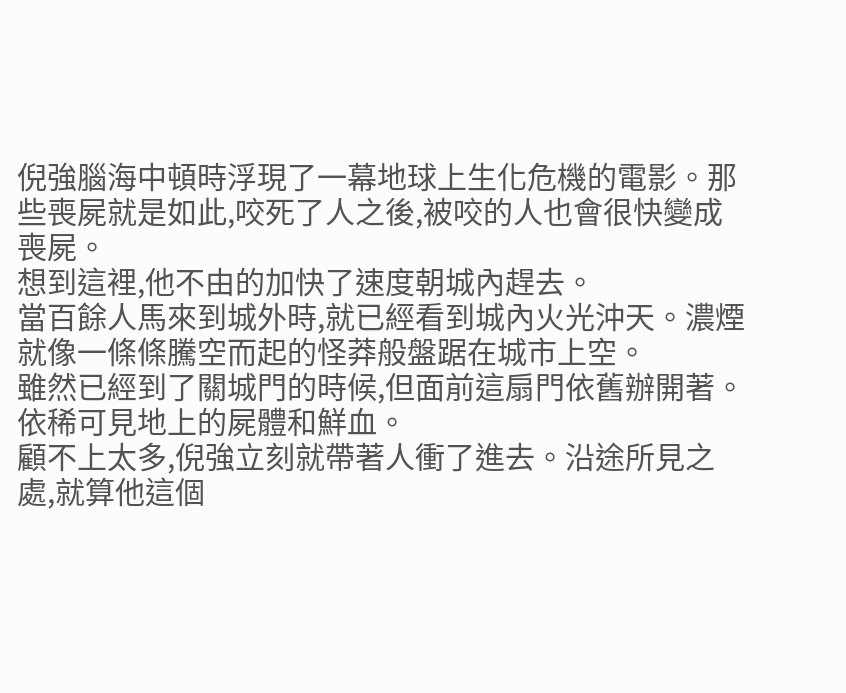倪強腦海中頓時浮現了一幕地球上生化危機的電影。那些喪屍就是如此,咬死了人之後,被咬的人也會很快變成喪屍。
想到這裡,他不由的加快了速度朝城內趕去。
當百餘人馬來到城外時,就已經看到城內火光沖天。濃煙就像一條條騰空而起的怪莽般盤踞在城市上空。
雖然已經到了關城門的時候,但面前這扇門依舊辦開著。依稀可見地上的屍體和鮮血。
顧不上太多,倪強立刻就帶著人衝了進去。沿途所見之處,就算他這個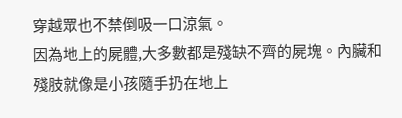穿越眾也不禁倒吸一口涼氣。
因為地上的屍體,大多數都是殘缺不齊的屍塊。內臟和殘肢就像是小孩隨手扔在地上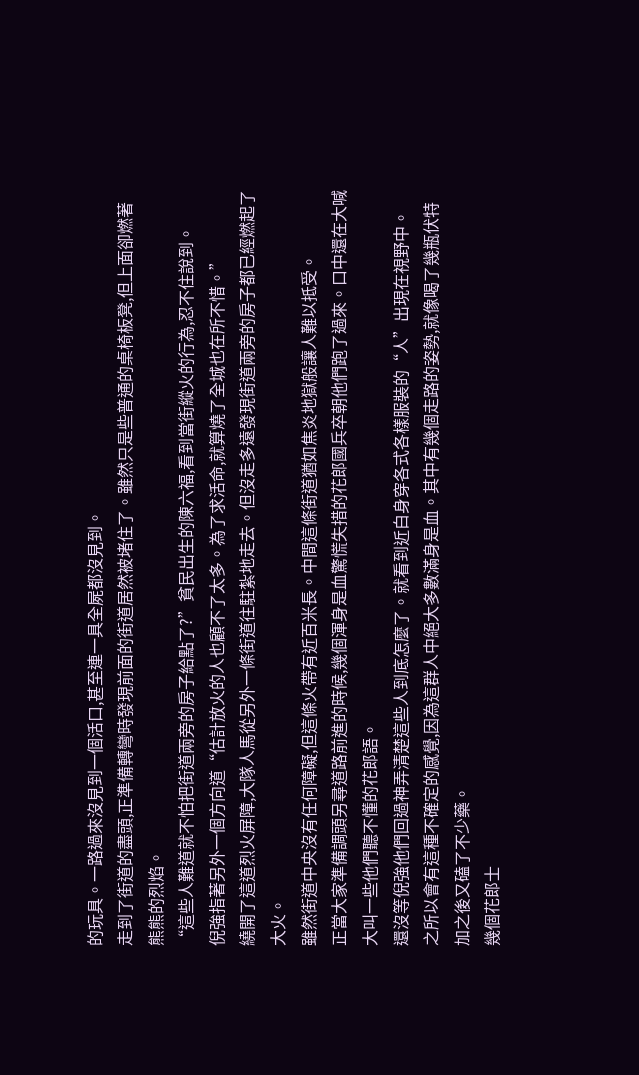的玩具。一路過來沒見到一個活口,甚至連一具全屍都沒見到。
走到了街道的盡頭,正準備轉彎時發現前面的街道居然被堵住了。雖然只是些普通的桌椅板凳,但上面卻燃著熊熊的烈焰。
“這些人難道就不怕把街道兩旁的房子給點了?”貧民出生的陳六福,看到當街縱火的行為,忍不住說到。
倪強指著另外一個方向道“估計放火的人也顧不了太多。為了求活命,就算燒了全城也在所不惜。”
繞開了這道烈火屏障,大隊人馬從另外一條街道往駐紮地走去。但沒走多遠發現街道兩旁的房子都已經燃起了大火。
雖然街道中央沒有任何障礙,但這條火帶有近百米長。中間這條街道猶如焦炎地獄般讓人難以抵受。
正當大家準備調頭另尋道路前進的時候,幾個渾身是血驚慌失措的花郎國兵卒朝他們跑了過來。口中還在大喊大叫一些他們聽不懂的花郎語。
還沒等倪強他們回過神弄清楚這些人到底怎麼了。就看到近白身穿各式各樣服裝的“人”出現在視野中。
之所以會有這種不確定的感覺,因為這群人中絕大多數滿身是血。其中有幾個走路的姿勢,就像喝了幾瓶伏特加之後又磕了不少藥。
幾個花郎士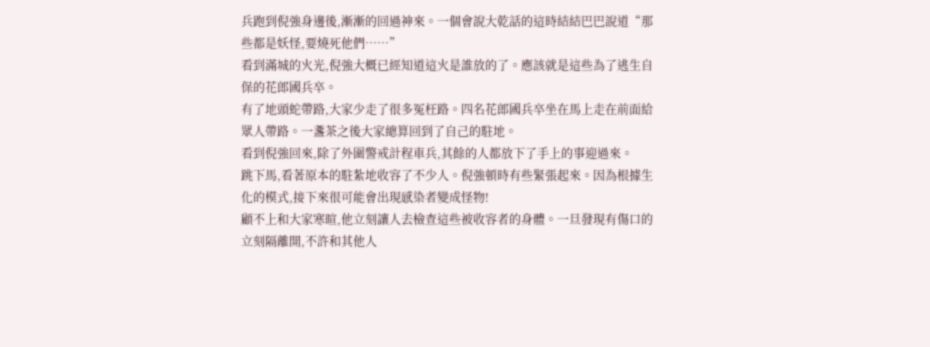兵跑到倪強身邊後,漸漸的回過神來。一個會說大乾話的這時結結巴巴說道“那些都是妖怪,要燒死他們……”
看到滿城的火光,倪強大概已經知道這火是誰放的了。應該就是這些為了逃生自保的花郎國兵卒。
有了地頭蛇帶路,大家少走了很多冤枉路。四名花郎國兵卒坐在馬上走在前面給眾人帶路。一盞茶之後大家總算回到了自己的駐地。
看到倪強回來,除了外圍警戒計程車兵,其餘的人都放下了手上的事迎過來。
跳下馬,看著原本的駐紮地收容了不少人。倪強頓時有些緊張起來。因為根據生化的模式,接下來很可能會出現感染者變成怪物!
顧不上和大家寒暄,他立刻讓人去檢查這些被收容者的身體。一旦發現有傷口的立刻隔離開,不許和其他人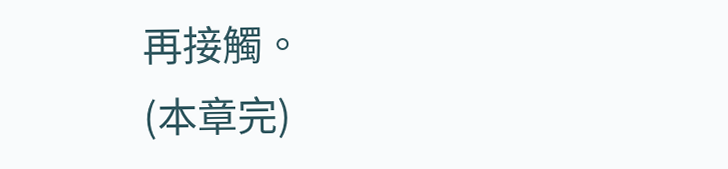再接觸。
(本章完)